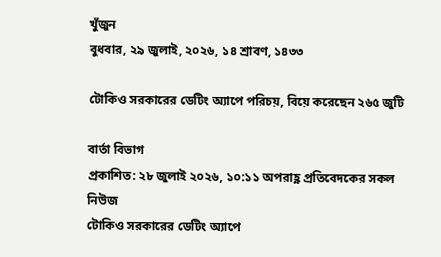খুঁজুন
বুধবার, ২৯ জুলাই, ২০২৬, ১৪ শ্রাবণ, ১৪৩৩

টোকিও সরকারের ডেটিং অ্যাপে পরিচয়, বিয়ে করেছেন ২৬৫ জুটি

বার্তা বিভাগ
প্রকাশিত: ২৮ জুলাই ২০২৬, ১০:১১ অপরাহ্ণ প্রতিবেদকের সকল নিউজ
টোকিও সরকারের ডেটিং অ্যাপে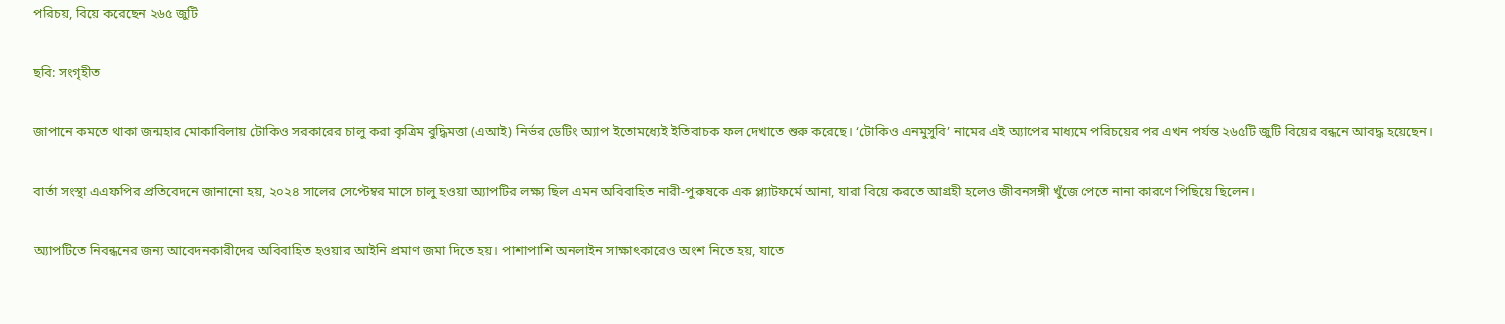পরিচয়, বিয়ে করেছেন ২৬৫ জুটি

ছবি: সংগৃহীত

জাপানে কমতে থাকা জন্মহার মোকাবিলায় টোকিও সরকারের চালু করা কৃত্রিম বুদ্ধিমত্তা (এআই) নির্ভর ডেটিং অ্যাপ ইতোমধ্যেই ইতিবাচক ফল দেখাতে শুরু করেছে। ‘টোকিও এনমুসুবি’ নামের এই অ্যাপের মাধ্যমে পরিচয়ের পর এখন পর্যন্ত ২৬৫টি জুটি বিয়ের বন্ধনে আবদ্ধ হয়েছেন।

বার্তা সংস্থা এএফপির প্রতিবেদনে জানানো হয়, ২০২৪ সালের সেপ্টেম্বর মাসে চালু হওয়া অ্যাপটির লক্ষ্য ছিল এমন অবিবাহিত নারী-পুরুষকে এক প্ল্যাটফর্মে আনা, যারা বিয়ে করতে আগ্রহী হলেও জীবনসঙ্গী খুঁজে পেতে নানা কারণে পিছিয়ে ছিলেন।

অ্যাপটিতে নিবন্ধনের জন্য আবেদনকারীদের অবিবাহিত হওয়ার আইনি প্রমাণ জমা দিতে হয়। পাশাপাশি অনলাইন সাক্ষাৎকারেও অংশ নিতে হয়, যাতে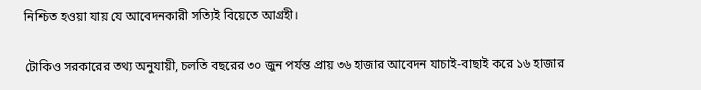নিশ্চিত হওয়া যায় যে আবেদনকারী সত্যিই বিয়েতে আগ্রহী।

টোকিও সরকারের তথ্য অনুযায়ী, চলতি বছরের ৩০ জুন পর্যন্ত প্রায় ৩৬ হাজার আবেদন যাচাই-বাছাই করে ১৬ হাজার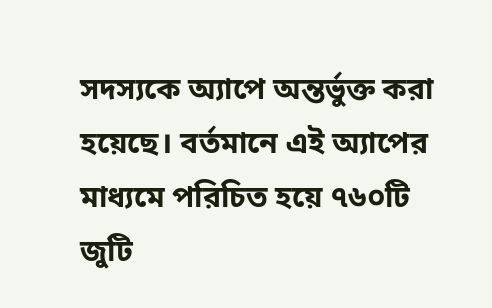সদস্যকে অ্যাপে অন্তর্ভুক্ত করা হয়েছে। বর্তমানে এই অ্যাপের মাধ্যমে পরিচিত হয়ে ৭৬০টি জুটি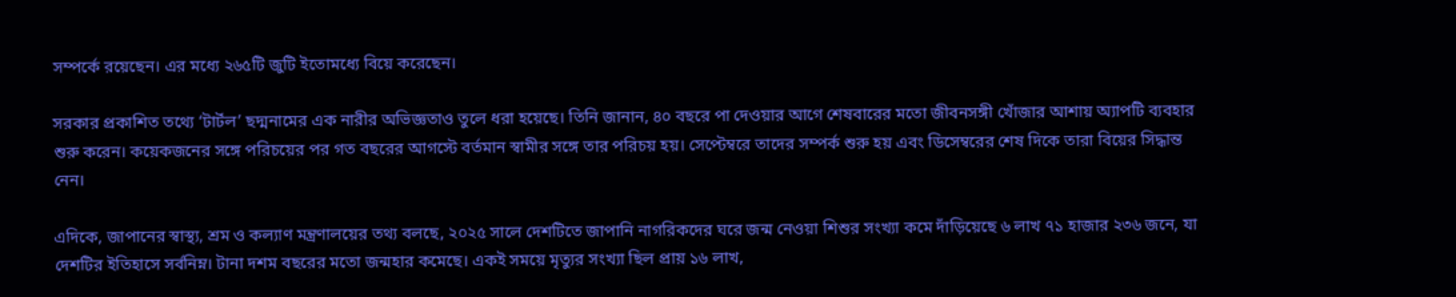সম্পর্কে রয়েছেন। এর মধ্যে ২৬৫টি জুটি ইতোমধ্যে বিয়ে করেছেন।

সরকার প্রকাশিত তথ্যে ‘টার্টল’ ছদ্মনামের এক নারীর অভিজ্ঞতাও তুলে ধরা হয়েছে। তিনি জানান, ৪০ বছরে পা দেওয়ার আগে শেষবারের মতো জীবনসঙ্গী খোঁজার আশায় অ্যাপটি ব্যবহার শুরু করেন। কয়েকজনের সঙ্গে পরিচয়ের পর গত বছরের আগস্টে বর্তমান স্বামীর সঙ্গে তার পরিচয় হয়। সেপ্টেম্বরে তাদের সম্পর্ক শুরু হয় এবং ডিসেম্বরের শেষ দিকে তারা বিয়ের সিদ্ধান্ত নেন।

এদিকে, জাপানের স্বাস্থ্য, শ্রম ও কল্যাণ মন্ত্রণালয়ের তথ্য বলছে, ২০২৫ সালে দেশটিতে জাপানি নাগরিকদের ঘরে জন্ম নেওয়া শিশুর সংখ্যা কমে দাঁড়িয়েছে ৬ লাখ ৭১ হাজার ২৩৬ জনে, যা দেশটির ইতিহাসে সর্বনিম্ন। টানা দশম বছরের মতো জন্মহার কমেছে। একই সময়ে মৃত্যুর সংখ্যা ছিল প্রায় ১৬ লাখ,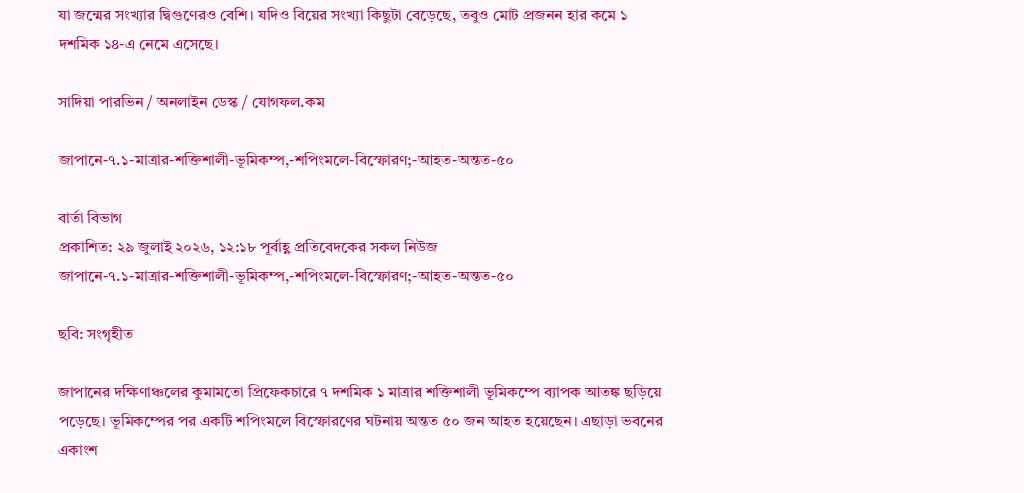যা জন্মের সংখ্যার দ্বিগুণেরও বেশি। যদিও বিয়ের সংখ্যা কিছুটা বেড়েছে, তবুও মোট প্রজনন হার কমে ১ দশমিক ১৪-এ নেমে এসেছে।

সাদিয়া পারভিন / অনলাইন ডেস্ক / যোগফল.কম

জাপানে-৭.১-মাত্রার-শক্তিশালী-ভূমিকম্প,-শপিংমলে-বিস্ফোরণ;-আহত-অন্তত-৫০

বার্তা বিভাগ
প্রকাশিত: ২৯ জুলাই ২০২৬, ১২:১৮ পূর্বাহ্ণ প্রতিবেদকের সকল নিউজ
জাপানে-৭.১-মাত্রার-শক্তিশালী-ভূমিকম্প,-শপিংমলে-বিস্ফোরণ;-আহত-অন্তত-৫০

ছবি: সংগৃহীত

জাপানের দক্ষিণাঞ্চলের কুমামতো প্রিফেকচারে ৭ দশমিক ১ মাত্রার শক্তিশালী ভূমিকম্পে ব্যাপক আতঙ্ক ছড়িয়ে পড়েছে। ভূমিকম্পের পর একটি শপিংমলে বিস্ফোরণের ঘটনায় অন্তত ৫০ জন আহত হয়েছেন। এছাড়া ভবনের একাংশ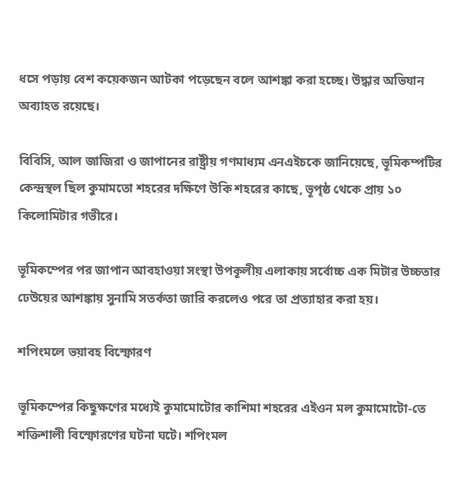ধসে পড়ায় বেশ কয়েকজন আটকা পড়েছেন বলে আশঙ্কা করা হচ্ছে। উদ্ধার অভিযান অব্যাহত রয়েছে।

বিবিসি, আল জাজিরা ও জাপানের রাষ্ট্রীয় গণমাধ্যম এনএইচকে জানিয়েছে, ভূমিকম্পটির কেন্দ্রস্থল ছিল কুমামতো শহরের দক্ষিণে উকি শহরের কাছে, ভূপৃষ্ঠ থেকে প্রায় ১০ কিলোমিটার গভীরে।

ভূমিকম্পের পর জাপান আবহাওয়া সংস্থা উপকূলীয় এলাকায় সর্বোচ্চ এক মিটার উচ্চতার ঢেউয়ের আশঙ্কায় সুনামি সতর্কতা জারি করলেও পরে তা প্রত্যাহার করা হয়।

শপিংমলে ভয়াবহ বিস্ফোরণ

ভূমিকম্পের কিছুক্ষণের মধ্যেই কুমামোটোর কাশিমা শহরের এইওন মল কুমামোটো-তে শক্তিশালী বিস্ফোরণের ঘটনা ঘটে। শপিংমল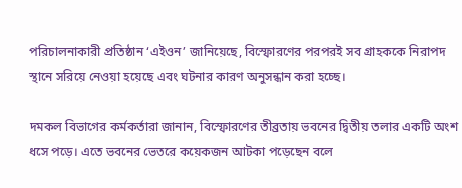পরিচালনাকারী প্রতিষ্ঠান ‘এইওন’ জানিয়েছে, বিস্ফোরণের পরপরই সব গ্রাহককে নিরাপদ স্থানে সরিয়ে নেওয়া হয়েছে এবং ঘটনার কারণ অনুসন্ধান করা হচ্ছে।

দমকল বিভাগের কর্মকর্তারা জানান, বিস্ফোরণের তীব্রতায় ভবনের দ্বিতীয় তলার একটি অংশ ধসে পড়ে। এতে ভবনের ভেতরে কয়েকজন আটকা পড়েছেন বলে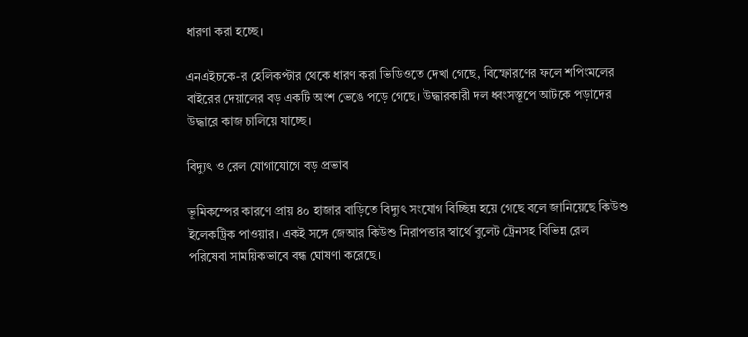ধারণা করা হচ্ছে।

এনএইচকে-র হেলিকপ্টার থেকে ধারণ করা ভিডিওতে দেখা গেছে, বিস্ফোরণের ফলে শপিংমলের বাইরের দেয়ালের বড় একটি অংশ ভেঙে পড়ে গেছে। উদ্ধারকারী দল ধ্বংসস্তূপে আটকে পড়াদের উদ্ধারে কাজ চালিয়ে যাচ্ছে।

বিদ্যুৎ ও রেল যোগাযোগে বড় প্রভাব

ভূমিকম্পের কারণে প্রায় ৪০ হাজার বাড়িতে বিদ্যুৎ সংযোগ বিচ্ছিন্ন হয়ে গেছে বলে জানিয়েছে কিউশু ইলেকট্রিক পাওয়ার। একই সঙ্গে জেআর কিউশু নিরাপত্তার স্বার্থে বুলেট ট্রেনসহ বিভিন্ন রেল পরিষেবা সাময়িকভাবে বন্ধ ঘোষণা করেছে।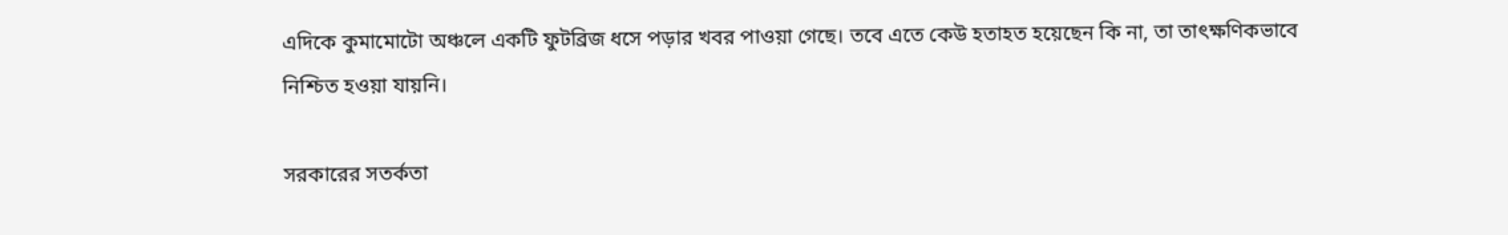এদিকে কুমামোটো অঞ্চলে একটি ফুটব্রিজ ধসে পড়ার খবর পাওয়া গেছে। তবে এতে কেউ হতাহত হয়েছেন কি না, তা তাৎক্ষণিকভাবে নিশ্চিত হওয়া যায়নি।

সরকারের সতর্কতা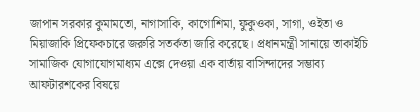জাপান সরকার কুমামতো, নাগাসাকি, কাগোশিমা, ফুকুওকা, সাগা, ওইতা ও মিয়াজাকি প্রিফেকচারে জরুরি সতর্কতা জারি করেছে। প্রধানমন্ত্রী সানায়ে তাকাইচি সামাজিক যোগাযোগমাধ্যম এক্সে দেওয়া এক বার্তায় বাসিন্দাদের সম্ভাব্য আফটারশকের বিষয়ে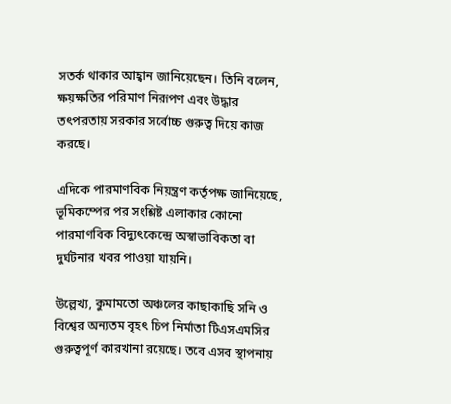সতর্ক থাকার আহ্বান জানিয়েছেন। তিনি বলেন, ক্ষয়ক্ষতির পরিমাণ নিরূপণ এবং উদ্ধার তৎপরতায় সরকার সর্বোচ্চ গুরুত্ব দিয়ে কাজ করছে।

এদিকে পারমাণবিক নিয়ন্ত্রণ কর্তৃপক্ষ জানিয়েছে, ভূমিকম্পের পর সংশ্লিষ্ট এলাকার কোনো পারমাণবিক বিদ্যুৎকেন্দ্রে অস্বাভাবিকতা বা দুর্ঘটনার খবর পাওয়া যায়নি।

উল্লেখ্য, কুমামতো অঞ্চলের কাছাকাছি সনি ও বিশ্বের অন্যতম বৃহৎ চিপ নির্মাতা টিএসএমসির গুরুত্বপূর্ণ কারখানা রয়েছে। তবে এসব স্থাপনায়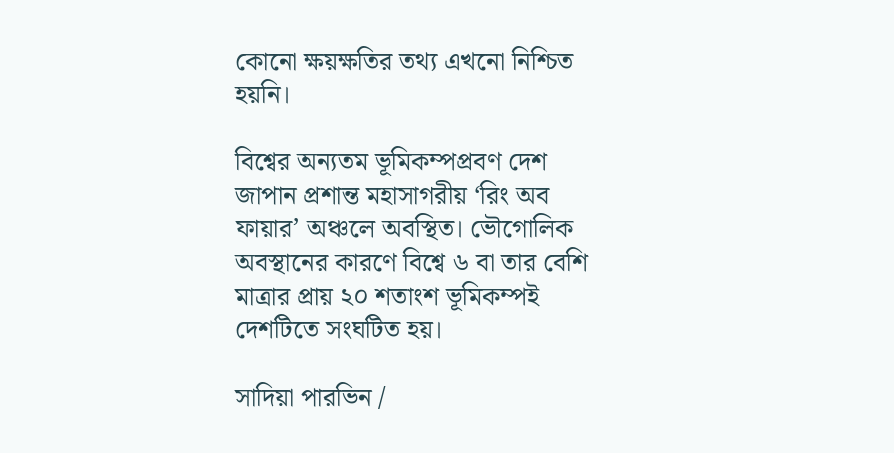কোনো ক্ষয়ক্ষতির তথ্য এখনো নিশ্চিত হয়নি।

বিশ্বের অন্যতম ভূমিকম্পপ্রবণ দেশ জাপান প্রশান্ত মহাসাগরীয় ‘রিং অব ফায়ার’ অঞ্চলে অবস্থিত। ভৌগোলিক অবস্থানের কারণে বিশ্বে ৬ বা তার বেশি মাত্রার প্রায় ২০ শতাংশ ভূমিকম্পই দেশটিতে সংঘটিত হয়।

সাদিয়া পারভিন /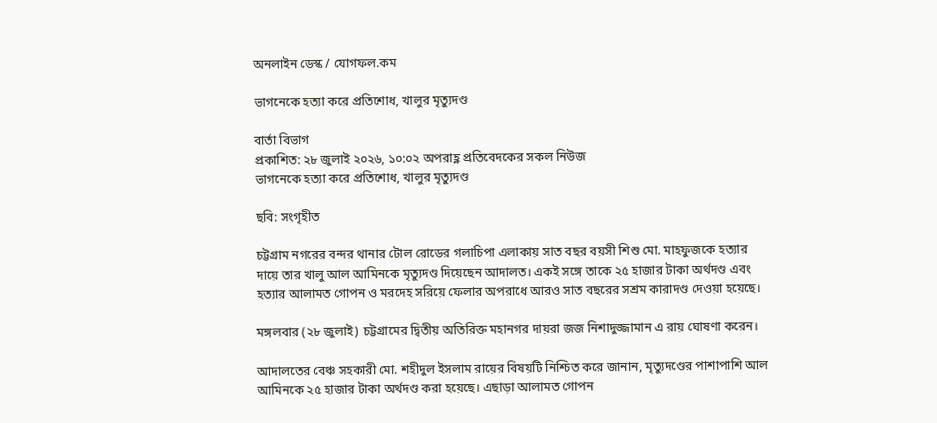অনলাইন ডেস্ক / যোগফল.কম

ভাগনেকে হত্যা করে প্রতিশোধ, খালুর মৃত্যুদণ্ড

বার্তা বিভাগ
প্রকাশিত: ২৮ জুলাই ২০২৬, ১০:০২ অপরাহ্ণ প্রতিবেদকের সকল নিউজ
ভাগনেকে হত্যা করে প্রতিশোধ, খালুর মৃত্যুদণ্ড

ছবি: সংগৃহীত

চট্টগ্রাম নগরের বন্দর থানার টোল রোডের গলাচিপা এলাকায় সাত বছর বয়সী শিশু মো. মাহফুজকে হত্যার দায়ে তার খালু আল আমিনকে মৃত্যুদণ্ড দিয়েছেন আদালত। একই সঙ্গে তাকে ২৫ হাজার টাকা অর্থদণ্ড এবং হত্যার আলামত গোপন ও মরদেহ সরিয়ে ফেলার অপরাধে আরও সাত বছরের সশ্রম কারাদণ্ড দেওয়া হয়েছে।

মঙ্গলবার (২৮ জুলাই) চট্টগ্রামের দ্বিতীয় অতিরিক্ত মহানগর দায়রা জজ নিশাদুজ্জামান এ রায় ঘোষণা করেন।

আদালতের বেঞ্চ সহকারী মো. শহীদুল ইসলাম রায়ের বিষয়টি নিশ্চিত করে জানান, মৃত্যুদণ্ডের পাশাপাশি আল আমিনকে ২৫ হাজার টাকা অর্থদণ্ড করা হয়েছে। এছাড়া আলামত গোপন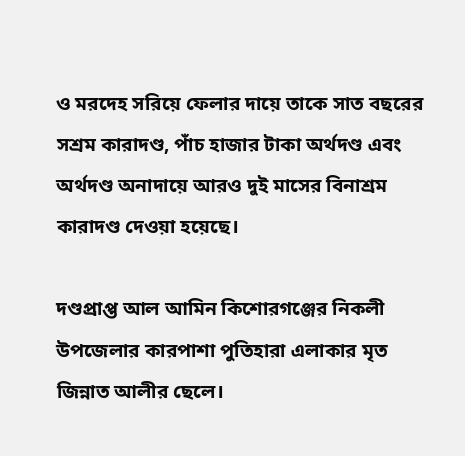ও মরদেহ সরিয়ে ফেলার দায়ে তাকে সাত বছরের সশ্রম কারাদণ্ড, পাঁচ হাজার টাকা অর্থদণ্ড এবং অর্থদণ্ড অনাদায়ে আরও দুই মাসের বিনাশ্রম কারাদণ্ড দেওয়া হয়েছে।

দণ্ডপ্রাপ্ত আল আমিন কিশোরগঞ্জের নিকলী উপজেলার কারপাশা পুতিহারা এলাকার মৃত জিন্নাত আলীর ছেলে।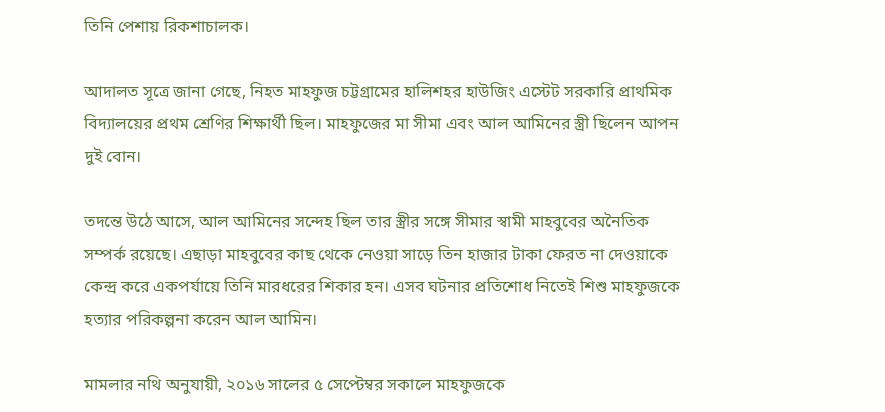তিনি পেশায় রিকশাচালক।

আদালত সূত্রে জানা গেছে, নিহত মাহফুজ চট্টগ্রামের হালিশহর হাউজিং এস্টেট সরকারি প্রাথমিক বিদ্যালয়ের প্রথম শ্রেণির শিক্ষার্থী ছিল। মাহফুজের মা সীমা এবং আল আমিনের স্ত্রী ছিলেন আপন দুই বোন।

তদন্তে উঠে আসে, আল আমিনের সন্দেহ ছিল তার স্ত্রীর সঙ্গে সীমার স্বামী মাহবুবের অনৈতিক সম্পর্ক রয়েছে। এছাড়া মাহবুবের কাছ থেকে নেওয়া সাড়ে তিন হাজার টাকা ফেরত না দেওয়াকে কেন্দ্র করে একপর্যায়ে তিনি মারধরের শিকার হন। এসব ঘটনার প্রতিশোধ নিতেই শিশু মাহফুজকে হত্যার পরিকল্পনা করেন আল আমিন।

মামলার নথি অনুযায়ী, ২০১৬ সালের ৫ সেপ্টেম্বর সকালে মাহফুজকে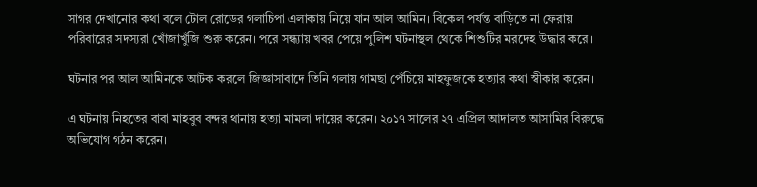সাগর দেখানোর কথা বলে টোল রোডের গলাচিপা এলাকায় নিয়ে যান আল আমিন। বিকেল পর্যন্ত বাড়িতে না ফেরায় পরিবারের সদস্যরা খোঁজাখুঁজি শুরু করেন। পরে সন্ধ্যায় খবর পেয়ে পুলিশ ঘটনাস্থল থেকে শিশুটির মরদেহ উদ্ধার করে।

ঘটনার পর আল আমিনকে আটক করলে জিজ্ঞাসাবাদে তিনি গলায় গামছা পেঁচিয়ে মাহফুজকে হত্যার কথা স্বীকার করেন।

এ ঘটনায় নিহতের বাবা মাহবুব বন্দর থানায় হত্যা মামলা দায়ের করেন। ২০১৭ সালের ২৭ এপ্রিল আদালত আসামির বিরুদ্ধে অভিযোগ গঠন করেন।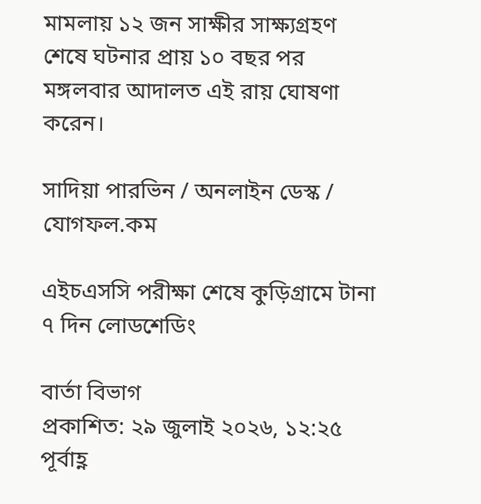মামলায় ১২ জন সাক্ষীর সাক্ষ্যগ্রহণ শেষে ঘটনার প্রায় ১০ বছর পর মঙ্গলবার আদালত এই রায় ঘোষণা করেন।

সাদিয়া পারভিন / অনলাইন ডেস্ক / যোগফল.কম

এইচএসসি পরীক্ষা শেষে কুড়িগ্রামে টানা ৭ দিন লোডশেডিং

বার্তা বিভাগ
প্রকাশিত: ২৯ জুলাই ২০২৬, ১২:২৫ পূর্বাহ্ণ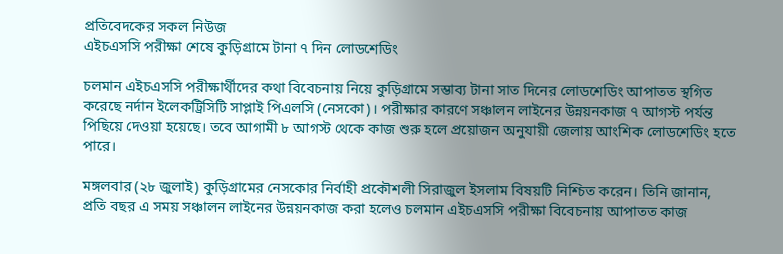প্রতিবেদকের সকল নিউজ
এইচএসসি পরীক্ষা শেষে কুড়িগ্রামে টানা ৭ দিন লোডশেডিং

চলমান এইচএসসি পরীক্ষার্থীদের কথা বিবেচনায় নিয়ে কুড়িগ্রামে সম্ভাব্য টানা সাত দিনের লোডশেডিং আপাতত স্থগিত করেছে নর্দান ইলেকট্রিসিটি সাপ্লাই পিএলসি (নেসকো)। পরীক্ষার কারণে সঞ্চালন লাইনের উন্নয়নকাজ ৭ আগস্ট পর্যন্ত পিছিয়ে দেওয়া হয়েছে। তবে আগামী ৮ আগস্ট থেকে কাজ শুরু হলে প্রয়োজন অনুযায়ী জেলায় আংশিক লোডশেডিং হতে পারে।

মঙ্গলবার (২৮ জুলাই) কুড়িগ্রামের নেসকোর নির্বাহী প্রকৌশলী সিরাজুল ইসলাম বিষয়টি নিশ্চিত করেন। তিনি জানান, প্রতি বছর এ সময় সঞ্চালন লাইনের উন্নয়নকাজ করা হলেও চলমান এইচএসসি পরীক্ষা বিবেচনায় আপাতত কাজ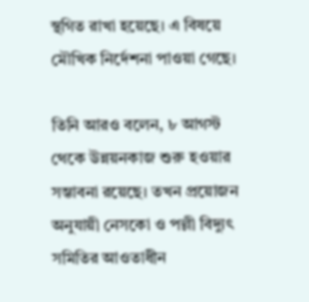স্থগিত রাখা হয়েছে। এ বিষয়ে মৌখিক নির্দেশনা পাওয়া গেছে।

তিনি আরও বলেন, ৮ আগস্ট থেকে উন্নয়নকাজ শুরু হওয়ার সম্ভাবনা রয়েছে। তখন প্রয়োজন অনুযায়ী নেসকো ও পল্লী বিদ্যুৎ সমিতির আওতাধীন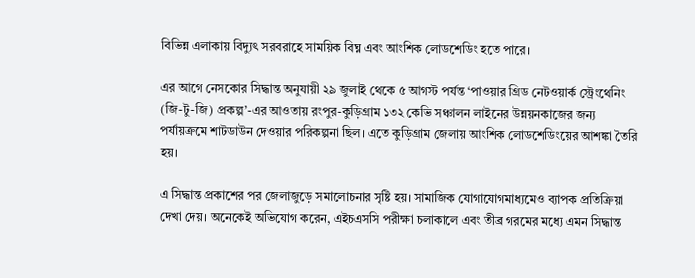বিভিন্ন এলাকায় বিদ্যুৎ সরবরাহে সাময়িক বিঘ্ন এবং আংশিক লোডশেডিং হতে পারে।

এর আগে নেসকোর সিদ্ধান্ত অনুযায়ী ২৯ জুলাই থেকে ৫ আগস্ট পর্যন্ত ‘পাওয়ার গ্রিড নেটওয়ার্ক স্ট্রেংথেনিং (জি-টু-জি) প্রকল্প’-এর আওতায় রংপুর-কুড়িগ্রাম ১৩২ কেভি সঞ্চালন লাইনের উন্নয়নকাজের জন্য পর্যায়ক্রমে শাটডাউন দেওয়ার পরিকল্পনা ছিল। এতে কুড়িগ্রাম জেলায় আংশিক লোডশেডিংয়ের আশঙ্কা তৈরি হয়।

এ সিদ্ধান্ত প্রকাশের পর জেলাজুড়ে সমালোচনার সৃষ্টি হয়। সামাজিক যোগাযোগমাধ্যমেও ব্যাপক প্রতিক্রিয়া দেখা দেয়। অনেকেই অভিযোগ করেন, এইচএসসি পরীক্ষা চলাকালে এবং তীব্র গরমের মধ্যে এমন সিদ্ধান্ত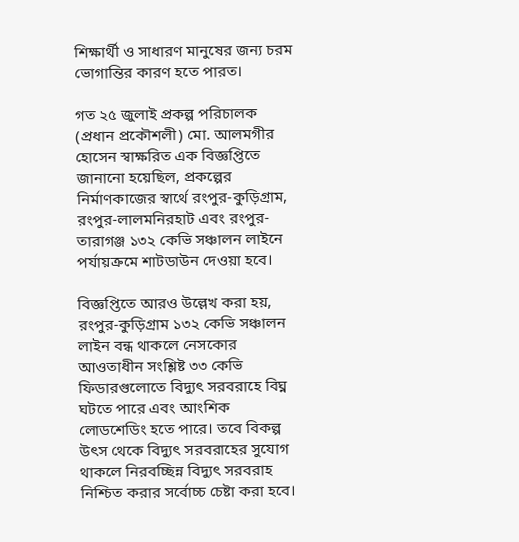শিক্ষার্থী ও সাধারণ মানুষের জন্য চরম ভোগান্তির কারণ হতে পারত।

গত ২৫ জুলাই প্রকল্প পরিচালক (প্রধান প্রকৌশলী) মো. আলমগীর হোসেন স্বাক্ষরিত এক বিজ্ঞপ্তিতে জানানো হয়েছিল, প্রকল্পের নির্মাণকাজের স্বার্থে রংপুর-কুড়িগ্রাম, রংপুর-লালমনিরহাট এবং রংপুর-তারাগঞ্জ ১৩২ কেভি সঞ্চালন লাইনে পর্যায়ক্রমে শাটডাউন দেওয়া হবে।

বিজ্ঞপ্তিতে আরও উল্লেখ করা হয়, রংপুর-কুড়িগ্রাম ১৩২ কেভি সঞ্চালন লাইন বন্ধ থাকলে নেসকোর আওতাধীন সংশ্লিষ্ট ৩৩ কেভি ফিডারগুলোতে বিদ্যুৎ সরবরাহে বিঘ্ন ঘটতে পারে এবং আংশিক লোডশেডিং হতে পারে। তবে বিকল্প উৎস থেকে বিদ্যুৎ সরবরাহের সুযোগ থাকলে নিরবচ্ছিন্ন বিদ্যুৎ সরবরাহ নিশ্চিত করার সর্বোচ্চ চেষ্টা করা হবে।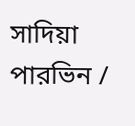সাদিয়া পারভিন /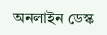অনলাইন ডেস্ক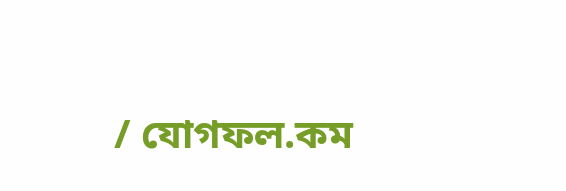/ যোগফল.কম